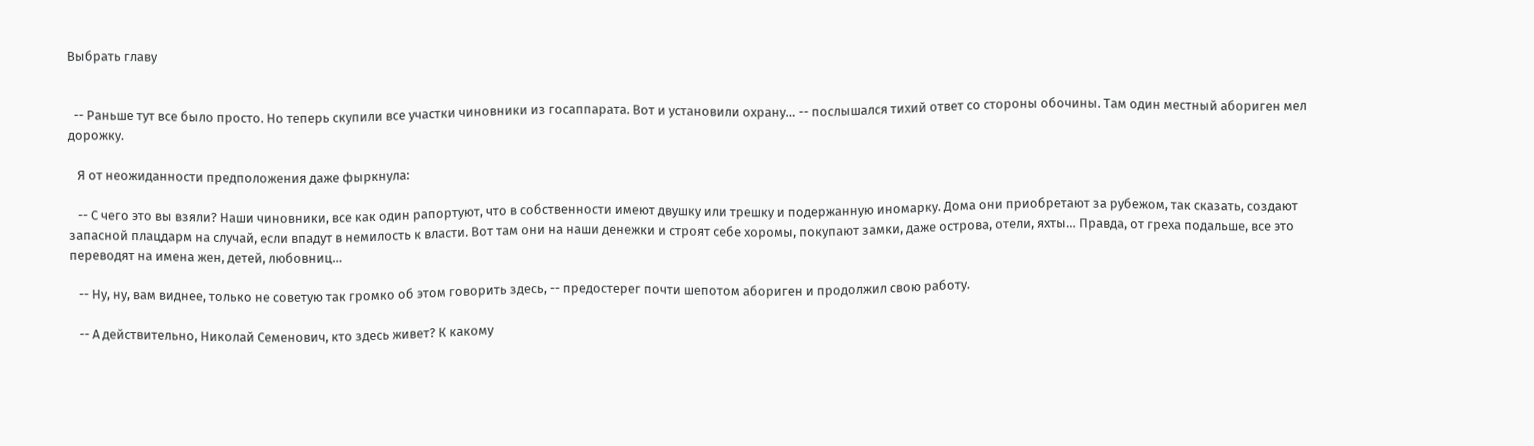Выбрать главу


  -- Раньше тут все было просто. Но теперь скупили все участки чиновники из госаппарата. Вот и установили охрану… -- послышался тихий ответ со стороны обочины. Там один местный абориген мел дорожку.

   Я от неожиданности предположения даже фыркнула:

   -- С чего это вы взяли? Наши чиновники, все как один рапортуют, что в собственности имеют двушку или трешку и подержанную иномарку. Дома они приобретают за рубежом, так сказать, создают запасной плацдарм на случай, если впадут в немилость к власти. Вот там они на наши денежки и строят себе хоромы, покупают замки, даже острова, отели, яхты… Правда, от греха подальше, все это переводят на имена жен, детей, любовниц…

   -- Ну, ну, вам виднее, только не советую так громко об этом говорить здесь, -- предостерег почти шепотом абориген и продолжил свою работу.

   -- А действительно, Николай Семенович, кто здесь живет? К какому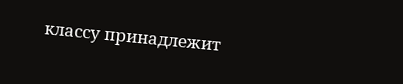классу принадлежит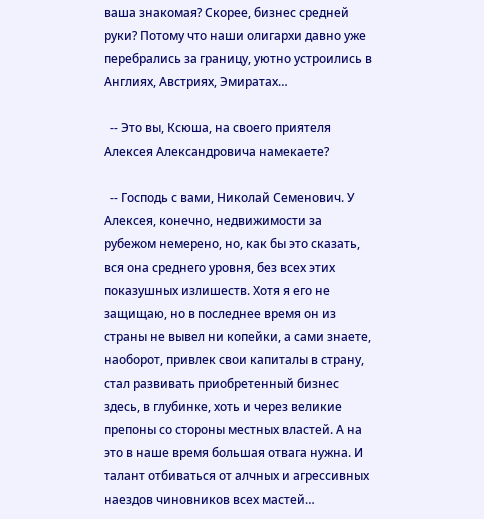ваша знакомая? Скорее, бизнес средней руки? Потому что наши олигархи давно уже перебрались за границу, уютно устроились в Англиях, Австриях, Эмиратах…

  -- Это вы, Ксюша, на своего приятеля Алексея Александровича намекаете?

  -- Господь с вами, Николай Семенович. У Алексея, конечно, недвижимости за рубежом немерено, но, как бы это сказать, вся она среднего уровня, без всех этих показушных излишеств. Хотя я его не защищаю, но в последнее время он из страны не вывел ни копейки, а сами знаете, наоборот, привлек свои капиталы в страну, стал развивать приобретенный бизнес здесь, в глубинке, хоть и через великие препоны со стороны местных властей. А на это в наше время большая отвага нужна. И талант отбиваться от алчных и агрессивных наездов чиновников всех мастей…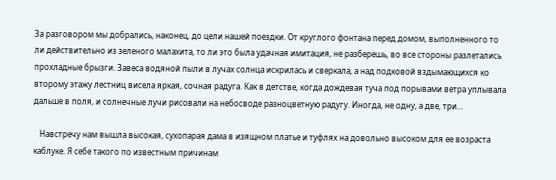За разговором мы добрались, наконец, до цели нашей поездки. От круглого фонтана перед домом, выполненного то ли действительно из зеленого малахита, то ли это была удачная имитация, не разберешь, во все стороны разлетались прохладные брызги. Завеса водяной пыли в лучах солнца искрилась и сверкала, а над подковой вздымающихся ко второму этажу лестниц висела яркая, сочная радуга. Как в детстве, когда дождевая туча под порывами ветра уплывала дальше в поля, и солнечные лучи рисовали на небосводе разноцветную радугу. Иногда, не одну, а две, три…

   Навстречу нам вышла высокая, сухопарая дама в изящном платье и туфлях на довольно высоком для ее возраста каблуке. Я себе такого по известным причинам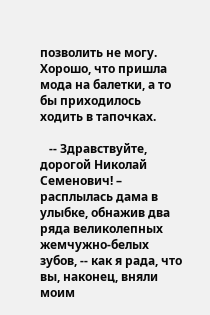позволить не могу. Хорошо, что пришла мода на балетки, а то бы приходилось ходить в тапочках.

   -- Здравствуйте, дорогой Николай Семенович! – расплылась дама в улыбке, обнажив два ряда великолепных жемчужно-белых зубов, -- как я рада, что вы, наконец, вняли моим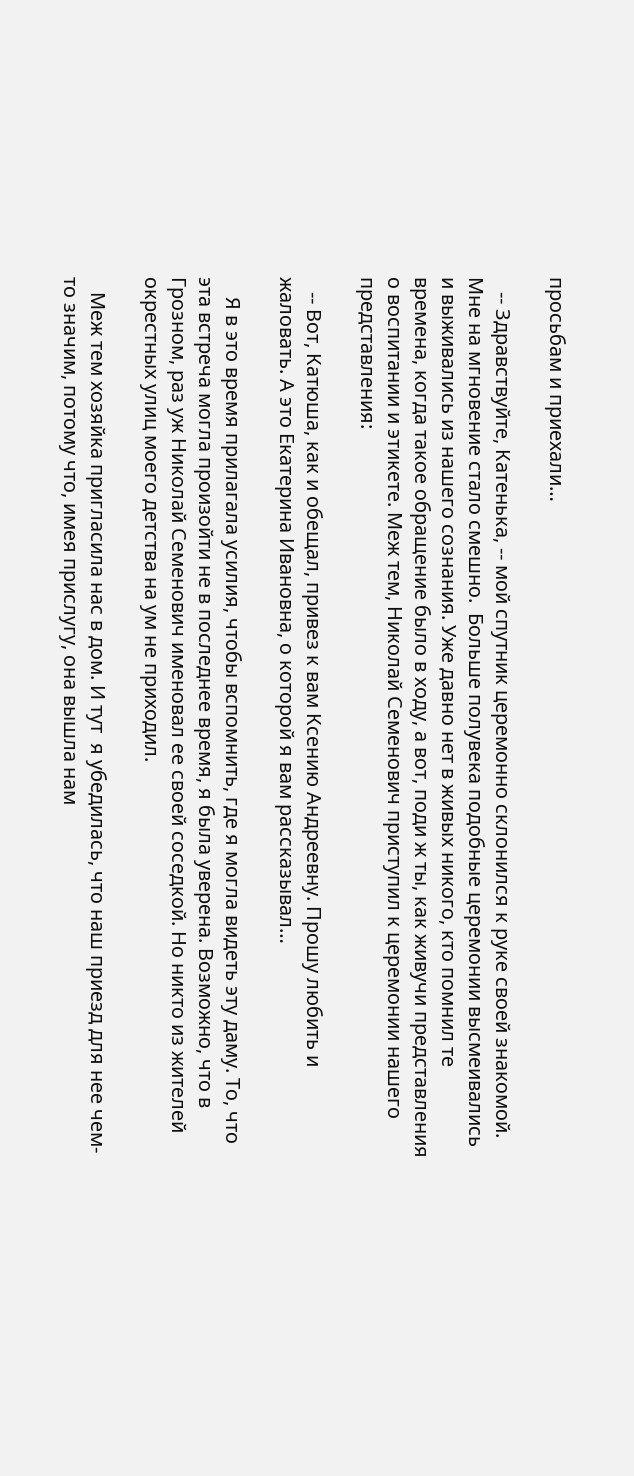просьбам и приехали…

   -- Здравствуйте, Катенька, -- мой спутник церемонно склонился к руке своей знакомой. Мне на мгновение стало смешно.  Больше полувека подобные церемонии высмеивались и выживались из нашего сознания. Уже давно нет в живых никого, кто помнил те времена, когда такое обращение было в ходу, а вот, поди ж ты, как живучи представления о воспитании и этикете. Меж тем, Николай Семенович приступил к церемонии нашего представления:

   -- Вот, Катюша, как и обещал, привез к вам Ксению Андреевну. Прошу любить и жаловать. А это Екатерина Ивановна, о которой я вам рассказывал…

    Я в это время прилагала усилия, чтобы вспомнить, где я могла видеть эту даму. То, что эта встреча могла произойти не в последнее время, я была уверена. Возможно, что в Грозном, раз уж Николай Семенович именовал ее своей соседкой. Но никто из жителей окрестных улиц моего детства на ум не приходил.

   Меж тем хозяйка пригласила нас в дом. И тут  я убедилась, что наш приезд для нее чем-то значим, потому что, имея прислугу, она вышла нам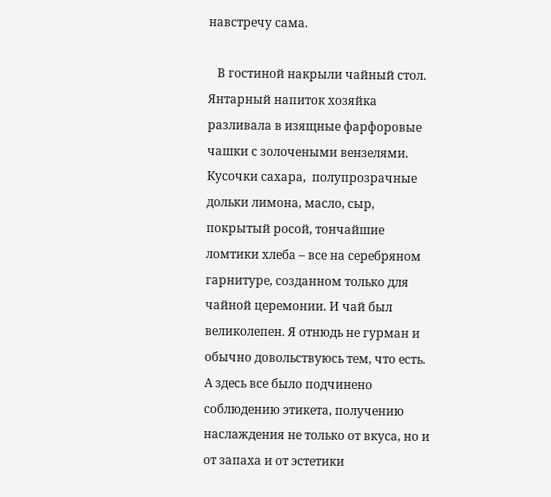навстречу сама.

   В гостиной накрыли чайный стол. Янтарный напиток хозяйка разливала в изящные фарфоровые чашки с золочеными вензелями. Кусочки сахара,  полупрозрачные дольки лимона, масло, сыр, покрытый росой, тончайшие ломтики хлеба – все на серебряном гарнитуре, созданном только для чайной церемонии. И чай был великолепен. Я отнюдь не гурман и обычно довольствуюсь тем, что есть. А здесь все было подчинено соблюдению этикета, получению наслаждения не только от вкуса, но и от запаха и от эстетики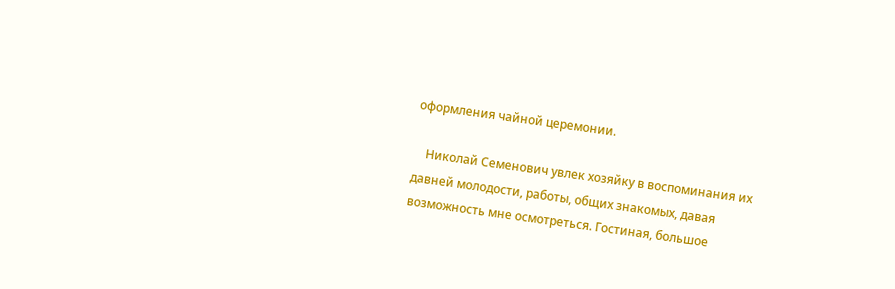оформления чайной церемонии.

    Николай Семенович увлек хозяйку в воспоминания их давней молодости, работы, общих знакомых, давая возможность мне осмотреться. Гостиная, большое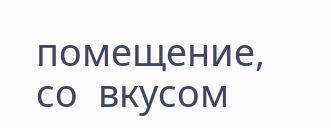помещение, со  вкусом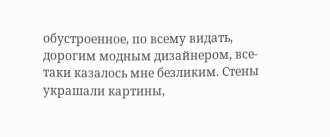обустроенное, по всему видать, дорогим модным дизайнером, все-таки казалось мне безликим. Стены украшали картины,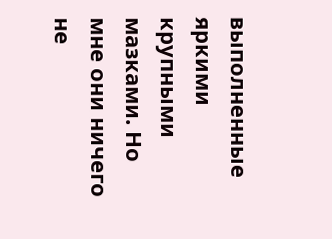выполненные яркими крупными мазками. Но мне они ничего не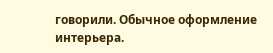говорили. Обычное оформление интерьера.